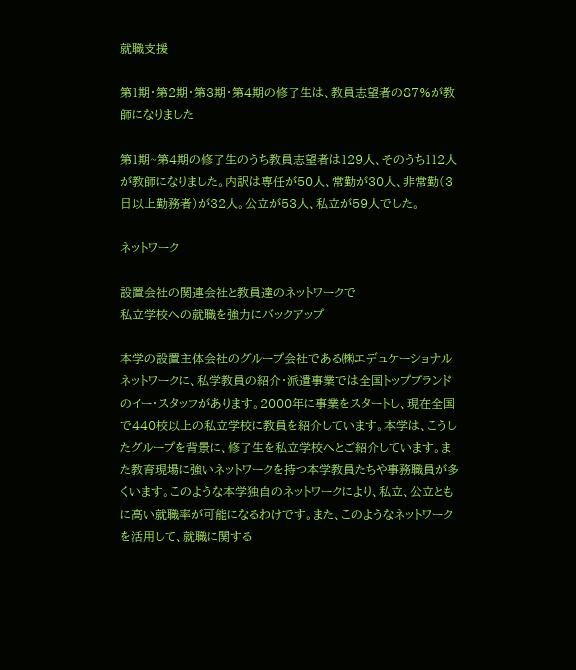就職支援

第1期・第2期・第3期・第4期の修了生は、教員志望者の87%が教師になりました

第1期~第4期の修了生のうち教員志望者は129人、そのうち112人が教師になりました。内訳は専任が50人、常勤が30人、非常勤(3日以上勤務者)が32人。公立が53人、私立が59人でした。

ネットワーク

設置会社の関連会社と教員達のネットワークで
私立学校への就職を強力にバックアップ

本学の設置主体会社のグループ会社である㈱エデュケーショナルネットワークに、私学教員の紹介・派遣事業では全国トップブランドのイー・スタッフがあります。2000年に事業をスタートし、現在全国で440校以上の私立学校に教員を紹介しています。本学は、こうしたグループを背景に、修了生を私立学校へとご紹介しています。また教育現場に強いネットワークを持つ本学教員たちや事務職員が多くいます。このような本学独自のネットワークにより、私立、公立ともに高い就職率が可能になるわけです。また、このようなネットワークを活用して、就職に関する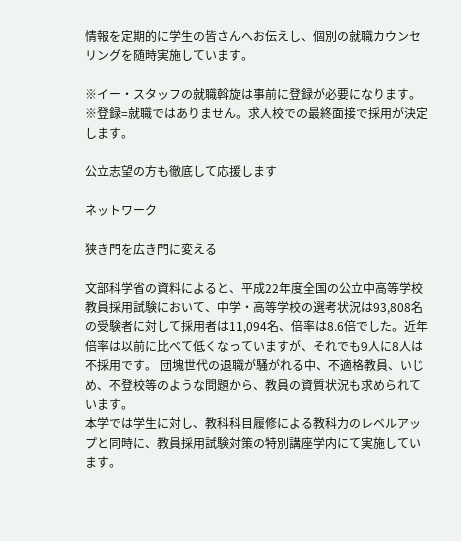情報を定期的に学生の皆さんへお伝えし、個別の就職カウンセリングを随時実施しています。

※イー・スタッフの就職斡旋は事前に登録が必要になります。
※登録=就職ではありません。求人校での最終面接で採用が決定します。

公立志望の方も徹底して応援します

ネットワーク

狭き門を広き門に変える

文部科学省の資料によると、平成22年度全国の公立中高等学校教員採用試験において、中学・高等学校の選考状況は93,808名の受験者に対して採用者は11,094名、倍率は8.6倍でした。近年倍率は以前に比べて低くなっていますが、それでも9人に8人は不採用です。 団塊世代の退職が騒がれる中、不適格教員、いじめ、不登校等のような問題から、教員の資質状況も求められています。
本学では学生に対し、教科科目履修による教科力のレベルアップと同時に、教員採用試験対策の特別講座学内にて実施しています。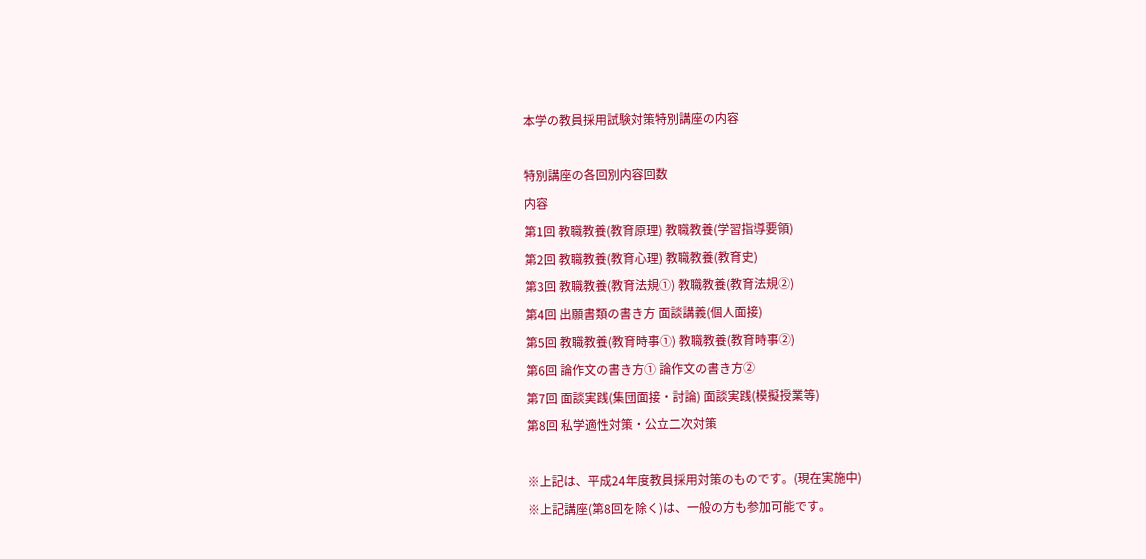本学の教員採用試験対策特別講座の内容

特別講座の各回別内容回数
内容
第1回 教職教養(教育原理) 教職教養(学習指導要領)
第2回 教職教養(教育心理) 教職教養(教育史)
第3回 教職教養(教育法規①) 教職教養(教育法規②)
第4回 出願書類の書き方 面談講義(個人面接)
第5回 教職教養(教育時事①) 教職教養(教育時事②)
第6回 論作文の書き方① 論作文の書き方②
第7回 面談実践(集団面接・討論) 面談実践(模擬授業等)
第8回 私学適性対策・公立二次対策

※上記は、平成24年度教員採用対策のものです。(現在実施中)
※上記講座(第8回を除く)は、一般の方も参加可能です。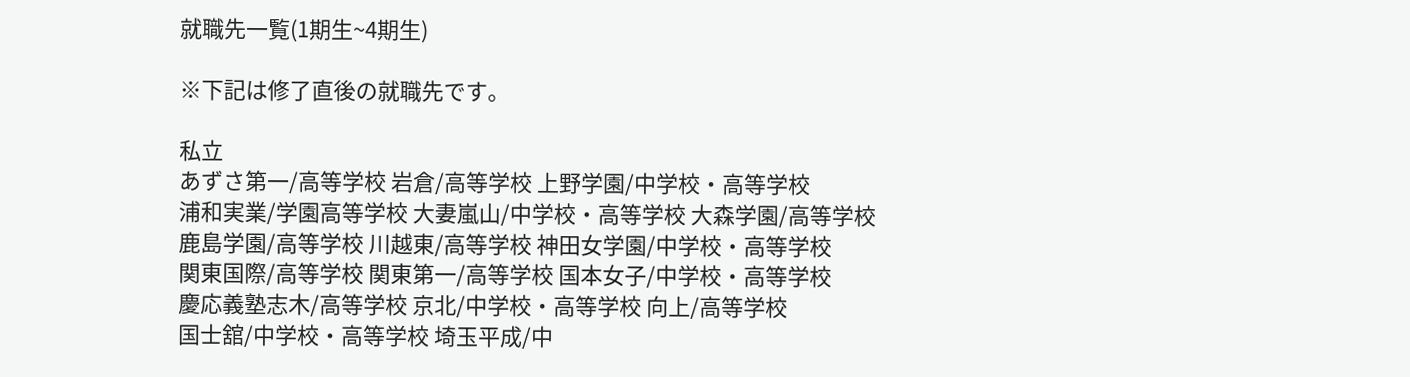就職先一覧(1期生~4期生)

※下記は修了直後の就職先です。

私立
あずさ第一/高等学校 岩倉/高等学校 上野学園/中学校・高等学校
浦和実業/学園高等学校 大妻嵐山/中学校・高等学校 大森学園/高等学校
鹿島学園/高等学校 川越東/高等学校 神田女学園/中学校・高等学校
関東国際/高等学校 関東第一/高等学校 国本女子/中学校・高等学校
慶応義塾志木/高等学校 京北/中学校・高等学校 向上/高等学校
国士舘/中学校・高等学校 埼玉平成/中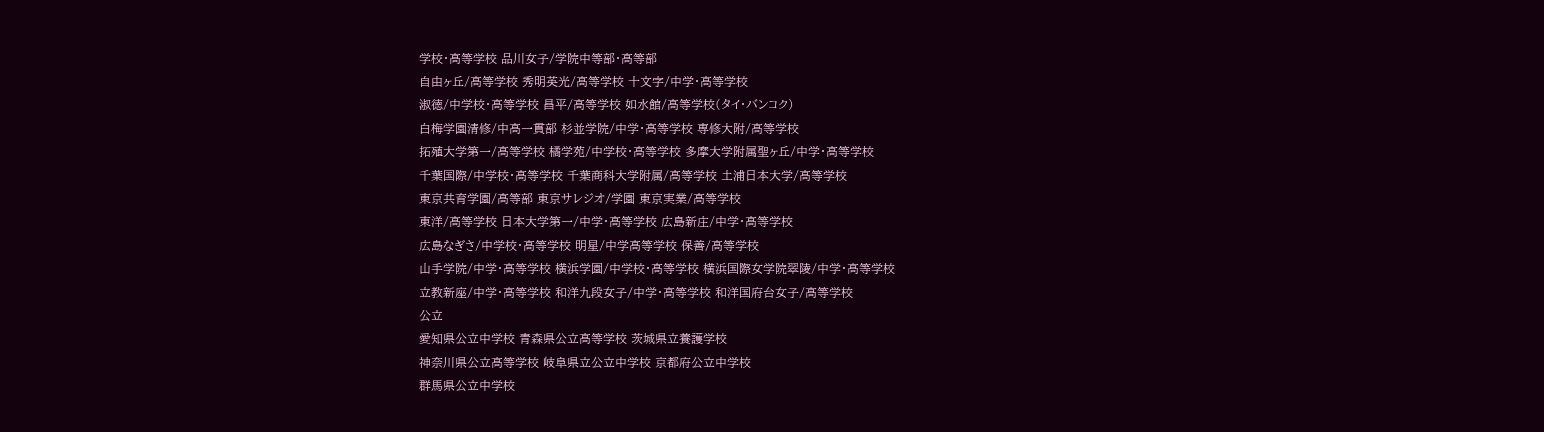学校・高等学校 品川女子/学院中等部・高等部
自由ヶ丘/高等学校 秀明英光/高等学校 十文字/中学・高等学校
淑徳/中学校・高等学校 昌平/高等学校 如水館/高等学校(タイ・バンコク)
白梅学園清修/中高一貫部 杉並学院/中学・高等学校 専修大附/高等学校
拓殖大学第一/高等学校 橘学苑/中学校・高等学校 多摩大学附属聖ヶ丘/中学・高等学校
千葉国際/中学校・高等学校 千葉商科大学附属/高等学校 土浦日本大学/高等学校
東京共育学園/高等部 東京サレジオ/学園 東京実業/高等学校
東洋/高等学校 日本大学第一/中学・高等学校 広島新庄/中学・高等学校
広島なぎさ/中学校・高等学校 明星/中学高等学校 保善/高等学校
山手学院/中学・高等学校 横浜学園/中学校・高等学校 横浜国際女学院翠陵/中学・高等学校
立教新座/中学・高等学校 和洋九段女子/中学・高等学校 和洋国府台女子/高等学校
公立
愛知県公立中学校 青森県公立高等学校 茨城県立養護学校
神奈川県公立高等学校 岐阜県立公立中学校 京都府公立中学校
群馬県公立中学校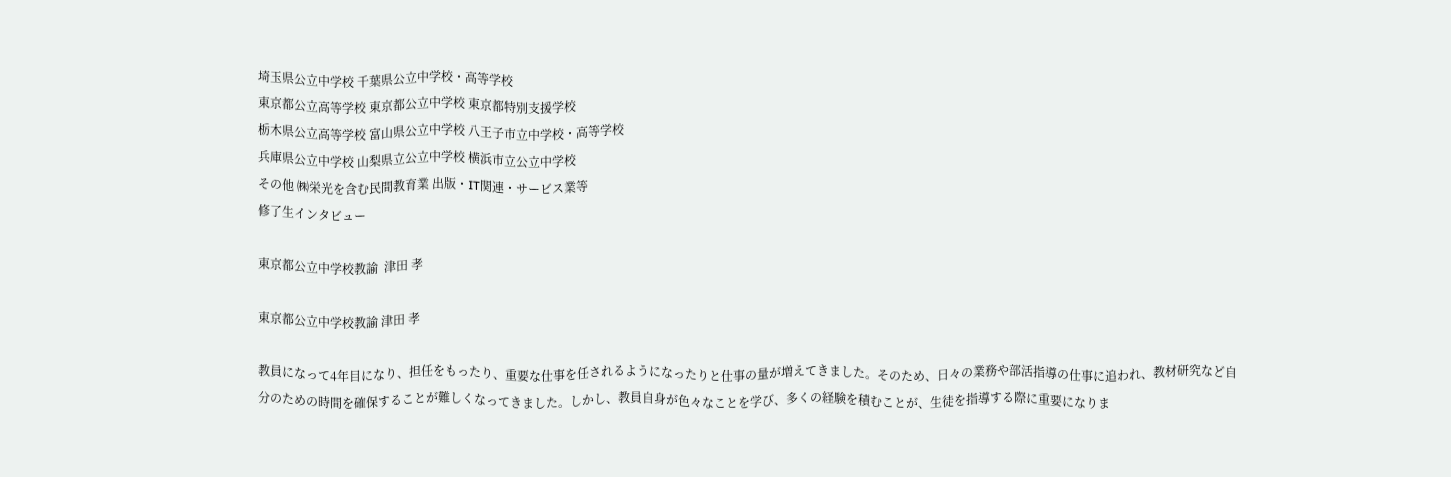埼玉県公立中学校 千葉県公立中学校・高等学校
東京都公立高等学校 東京都公立中学校 東京都特別支援学校
栃木県公立高等学校 富山県公立中学校 八王子市立中学校・高等学校
兵庫県公立中学校 山梨県立公立中学校 横浜市立公立中学校
その他 ㈱栄光を含む民間教育業 出版・IT関連・サービス業等
修了生インタビュー

東京都公立中学校教諭  津田 孝

東京都公立中学校教諭 津田 孝

教員になって4年目になり、担任をもったり、重要な仕事を任されるようになったりと仕事の量が増えてきました。そのため、日々の業務や部活指導の仕事に追われ、教材研究など自分のための時間を確保することが難しくなってきました。しかし、教員自身が色々なことを学び、多くの経験を積むことが、生徒を指導する際に重要になりま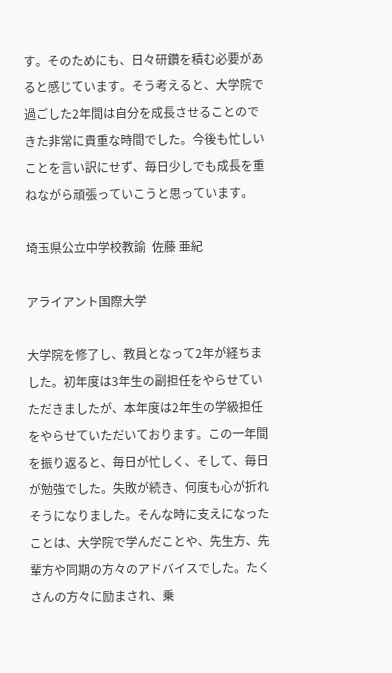す。そのためにも、日々研鑽を積む必要があると感じています。そう考えると、大学院で過ごした2年間は自分を成長させることのできた非常に貴重な時間でした。今後も忙しいことを言い訳にせず、毎日少しでも成長を重ねながら頑張っていこうと思っています。

埼玉県公立中学校教諭  佐藤 亜紀

アライアント国際大学

大学院を修了し、教員となって2年が経ちました。初年度は3年生の副担任をやらせていただきましたが、本年度は2年生の学級担任をやらせていただいております。この一年間を振り返ると、毎日が忙しく、そして、毎日が勉強でした。失敗が続き、何度も心が折れそうになりました。そんな時に支えになったことは、大学院で学んだことや、先生方、先輩方や同期の方々のアドバイスでした。たくさんの方々に励まされ、乗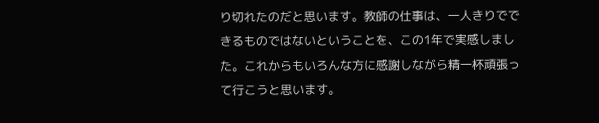り切れたのだと思います。教師の仕事は、一人きりでできるものではないということを、この1年で実感しました。これからもいろんな方に感謝しながら精一杯頑張って行こうと思います。